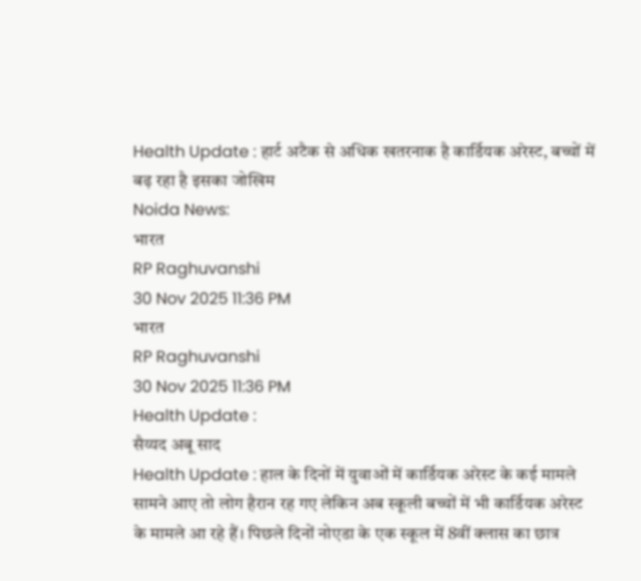Health Update : हार्ट अटैक से अधिक खतरनाक है कार्डियक अरेस्ट, बच्चों में बढ़ रहा है इसका जोखिम
Noida News:
भारत
RP Raghuvanshi
30 Nov 2025 11:36 PM
भारत
RP Raghuvanshi
30 Nov 2025 11:36 PM
Health Update :
सैय्यद अबू साद
Health Update : हाल के दिनों में युवाओं में कार्डियक अरेस्ट के कई मामले सामने आए तो लोग हैरान रह गए लेकिन अब स्कूली बच्चों में भी कार्डियक अरेस्ट के मामले आ रहे हैं। पिछले दिनों नोएडा के एक स्कूल में 8वीं क्लास का छात्र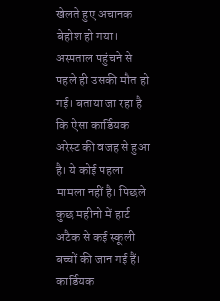खेलते हुए अचानक बेहोश हो गया। अस्पताल पहुंचने से पहले ही उसकी मौत हो गई। बताया जा रहा है कि ऐसा कार्डियक अरेस्ट की वजह से हुआ है। ये कोई पहला मामला नहीं है। पिछले कुछ महीनो में हार्ट अटैक से कई स्कूली बच्चों की जान गई हैं। कार्डियक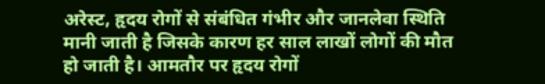अरेस्ट, हृदय रोगों से संबंधित गंभीर और जानलेवा स्थिति मानी जाती है जिसके कारण हर साल लाखों लोगों की मौत हो जाती है। आमतौर पर हृदय रोगों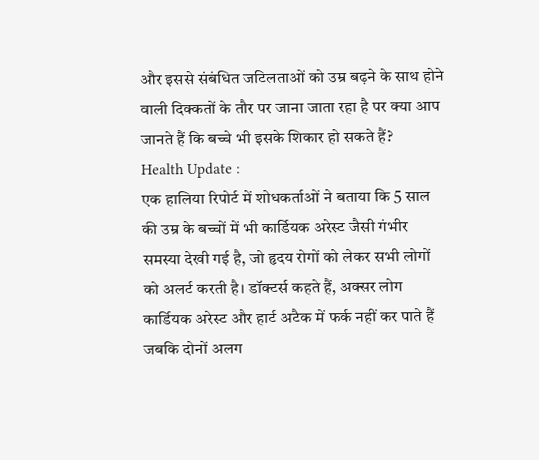और इससे संबंधित जटिलताओं को उम्र बढ़ने के साथ होने वाली दिक्कतों के तौर पर जाना जाता रहा है पर क्या आप जानते हैं कि बच्चे भी इसके शिकार हो सकते हैं?
Health Update :
एक हालिया रिपोर्ट में शोधकर्ताओं ने बताया कि 5 साल की उम्र के बच्चों में भी कार्डियक अरेस्ट जैसी गंभीर समस्या देखी गई है, जो हृदय रोगों को लेकर सभी लोगों को अलर्ट करती है। डॉक्टर्स कहते हैं, अक्सर लोग कार्डियक अरेस्ट और हार्ट अटैक में फर्क नहीं कर पाते हैं जबकि दोनों अलग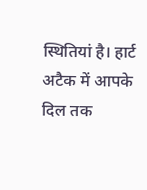स्थितियां है। हार्ट अटैक में आपके दिल तक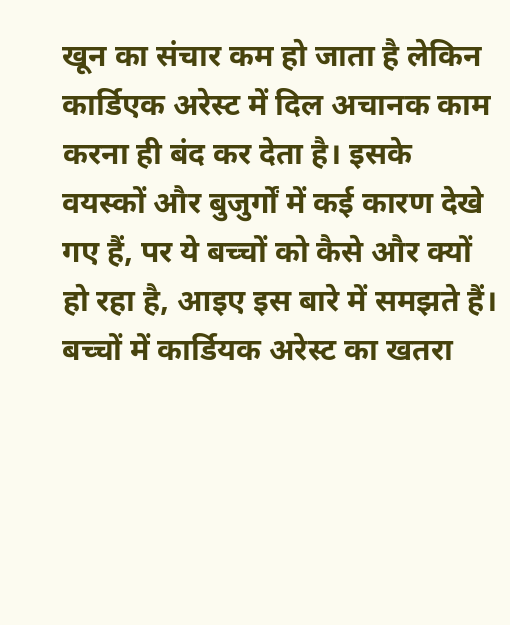खून का संचार कम हो जाता है लेकिन कार्डिएक अरेस्ट में दिल अचानक काम करना ही बंद कर देता है। इसके वयस्कों और बुजुर्गों में कई कारण देखे गए हैं, पर ये बच्चों को कैसे और क्यों हो रहा है, आइए इस बारे में समझते हैं।
बच्चों में कार्डियक अरेस्ट का खतरा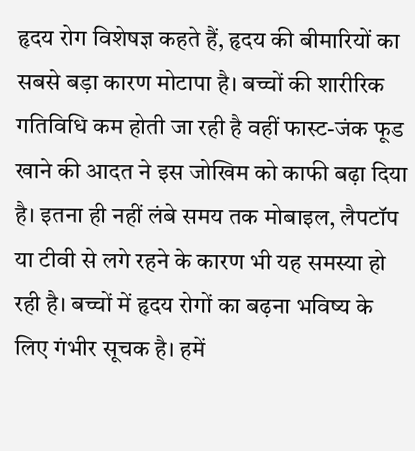हृदय रोग विशेषज्ञ कहते हैं, हृदय की बीमारियों का सबसे बड़ा कारण मोटापा है। बच्चों की शारीरिक गतिविधि कम होती जा रही है वहीं फास्ट-जंक फूड खाने की आदत ने इस जोखिम को काफी बढ़ा दिया है। इतना ही नहीं लंबे समय तक मोबाइल, लैपटॉप या टीवी से लगे रहने के कारण भी यह समस्या हो रही है। बच्चों में हृदय रोगों का बढ़ना भविष्य के लिए गंभीर सूचक है। हमें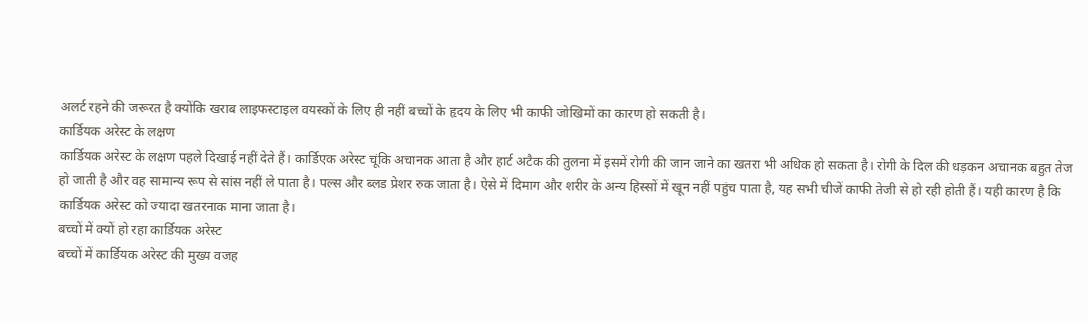अलर्ट रहने की जरूरत है क्योंकि खराब लाइफस्टाइल वयस्कों के लिए ही नहीं बच्चों के हृदय के लिए भी काफी जोखिमों का कारण हो सकती है।
कार्डियक अरेस्ट के लक्षण
कार्डियक अरेस्ट के लक्षण पहले दिखाई नहीं देते हैं। कार्डिएक अरेस्ट चूंकि अचानक आता है और हार्ट अटैक की तुलना में इसमें रोगी की जान जाने का खतरा भी अधिक हो सकता है। रोगी के दिल की धड़कन अचानक बहुत तेज हो जाती है और वह सामान्य रूप से सांस नहीं ले पाता है। पल्स और ब्लड प्रेशर रुक जाता है। ऐसे में दिमाग और शरीर के अन्य हिस्सों में खून नहीं पहुंच पाता है, यह सभी चीजें काफी तेजी से हो रही होती हैं। यही कारण है कि कार्डियक अरेस्ट को ज्यादा खतरनाक माना जाता है।
बच्चों में क्यों हो रहा कार्डियक अरेस्ट
बच्चों में कार्डियक अरेस्ट की मुख्य वजह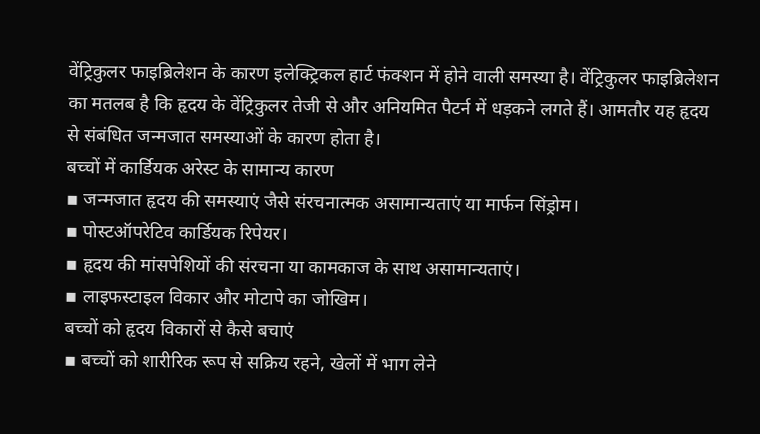वेंट्रिकुलर फाइब्रिलेशन के कारण इलेक्ट्रिकल हार्ट फंक्शन में होने वाली समस्या है। वेंट्रिकुलर फाइब्रिलेशन का मतलब है कि हृदय के वेंट्रिकुलर तेजी से और अनियमित पैटर्न में धड़कने लगते हैं। आमतौर यह हृदय से संबंधित जन्मजात समस्याओं के कारण होता है।
बच्चों में कार्डियक अरेस्ट के सामान्य कारण
▪ जन्मजात हृदय की समस्याएं जैसे संरचनात्मक असामान्यताएं या मार्फन सिंड्रोम।
▪ पोस्टऑपरेटिव कार्डियक रिपेयर।
▪ हृदय की मांसपेशियों की संरचना या कामकाज के साथ असामान्यताएं।
▪ लाइफस्टाइल विकार और मोटापे का जोखिम।
बच्चों को हृदय विकारों से कैसे बचाएं
▪ बच्चों को शारीरिक रूप से सक्रिय रहने, खेलों में भाग लेने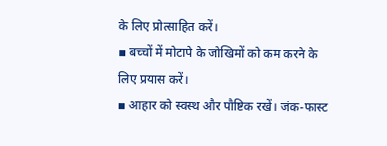के लिए प्रोत्साहित करें।
▪ बच्चों में मोटापे के जोखिमों को कम करने के लिए प्रयास करें।
▪ आहार को स्वस्थ और पौष्टिक रखें। जंक-फास्ट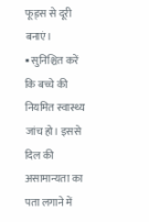फूड्स से दूरी बनाएं।
▪ सुनिश्चित करें कि बच्चे की नियमित स्वास्थ्य जांच हो। इससे दिल की असामान्यता का पता लगाने में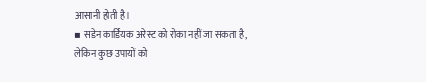आसानी होती है।
▪ सडेन कार्डियक अरेस्ट को रोका नहीं जा सकता है, लेकिन कुछ उपायों को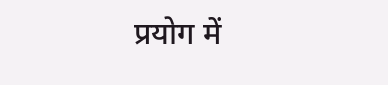प्रयोग में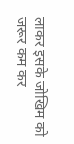लाकर इसके जोखिम को जरूर कम कर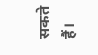सकते हैं।